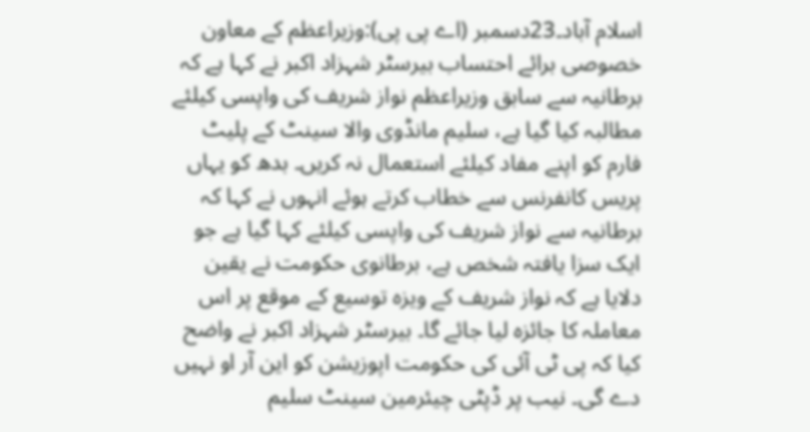اسلام آباد۔23دسمبر (اے پی پی):وزیراعظم کے معاون خصوصی برائے احتساب بیرسٹر شہزاد اکبر نے کہا ہے کہ برطانیہ سے سابق وزیراعظم نواز شریف کی واپسی کیلئے مطالبہ کیا گیا ہے، سلیم مانڈوی والا سینٹ کے پلیٹ فارم کو اپنے مفاد کیلئے استعمال نہ کریں۔ بدھ کو یہاں پریس کانفرنس سے خطاب کرتے ہوئے انہوں نے کہا کہ برطانیہ سے نواز شریف کی واپسی کیلئے کہا گیا ہے جو ایک سزا یافتہ شخص ہے، برطانوی حکومت نے یقین دلایا ہے کہ نواز شریف کے ویزہ توسیع کے موقع پر اس معاملہ کا جائزہ لیا جائے گا۔ بیرسٹر شہزاد اکبر نے واضح کیا کہ پی ٹی آئی کی حکومت اپوزیشن کو این آر او نہیں دے گی۔ نیب پر ڈپٹی چیئرمین سینٹ سلیم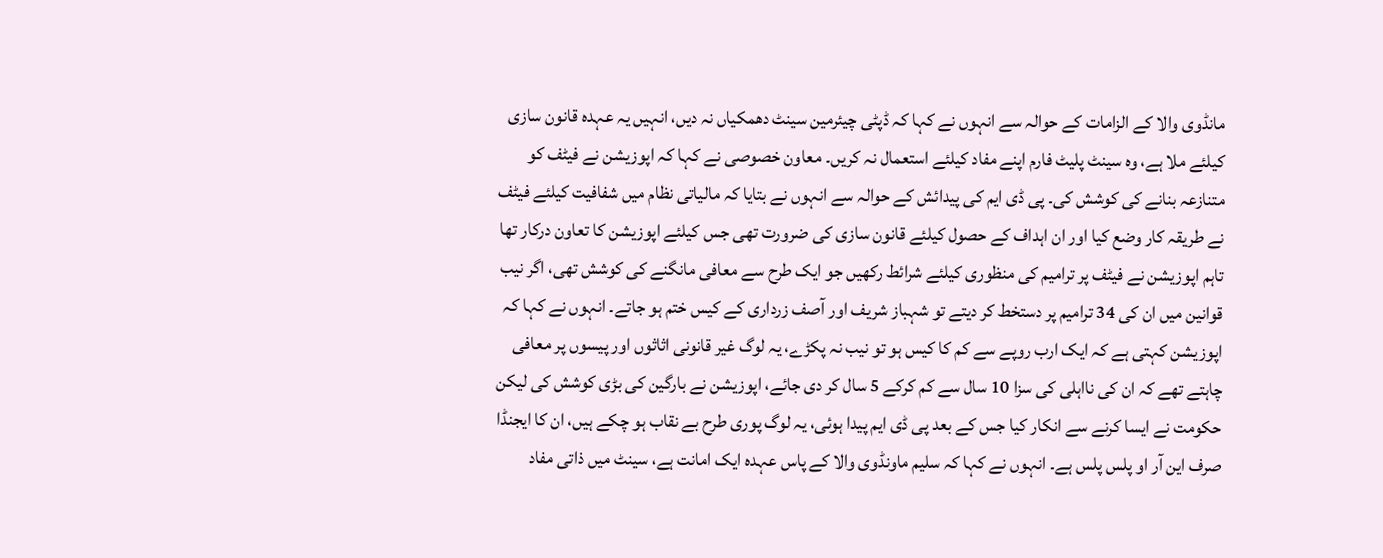مانڈوی والا کے الزامات کے حوالہ سے انہوں نے کہا کہ ڈپٹی چیئرمین سینٹ دھمکیاں نہ دیں، انہیں یہ عہدہ قانون سازی کیلئے ملا ہے، وہ سینٹ پلیٹ فارم اپنے مفاد کیلئے استعمال نہ کریں۔ معاون خصوصی نے کہا کہ اپوزیشن نے فیٹف کو متنازعہ بنانے کی کوشش کی۔ پی ڈی ایم کی پیدائش کے حوالہ سے انہوں نے بتایا کہ مالیاتی نظام میں شفافیت کیلئے فیٹف نے طریقہ کار وضع کیا اور ان اہداف کے حصول کیلئے قانون سازی کی ضرورت تھی جس کیلئے اپوزیشن کا تعاون درکار تھا تاہم اپوزیشن نے فیٹف پر ترامیم کی منظوری کیلئے شرائط رکھیں جو ایک طرح سے معافی مانگنے کی کوشش تھی، اگر نیب قوانین میں ان کی 34 ترامیم پر دستخط کر دیتے تو شہباز شریف اور آصف زرداری کے کیس ختم ہو جاتے۔ انہوں نے کہا کہ اپوزیشن کہتی ہے کہ ایک ارب روپے سے کم کا کیس ہو تو نیب نہ پکڑے، یہ لوگ غیر قانونی اثاثوں اور پیسوں پر معافی چاہتے تھے کہ ان کی نااہلی کی سزا 10 سال سے کم کرکے 5 سال کر دی جائے، اپوزیشن نے بارگین کی بڑی کوشش کی لیکن حکومت نے ایسا کرنے سے انکار کیا جس کے بعد پی ڈی ایم پیدا ہوئی، یہ لوگ پوری طرح بے نقاب ہو چکے ہیں، ان کا ایجنڈا صرف این آر او پلس پلس ہے۔ انہوں نے کہا کہ سلیم ماونڈوی والا کے پاس عہدہ ایک امانت ہے، سینٹ میں ذاتی مفاد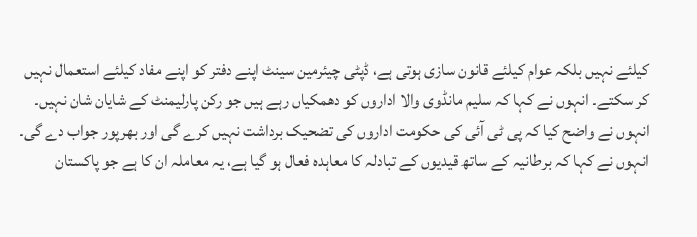کیلئے نہیں بلکہ عوام کیلئے قانون سازی ہوتی ہے، ڈپٹی چیئرمین سینٹ اپنے دفتر کو اپنے مفاد کیلئے استعمال نہیں کر سکتے۔ انہوں نے کہا کہ سلیم مانڈوی والا اداروں کو دھمکیاں رہے ہیں جو رکن پارلیمنٹ کے شایان شان نہیں۔ انہوں نے واضح کیا کہ پی ٹی آئی کی حکومت اداروں کی تضحیک برداشت نہیں کرے گی اور بھرپور جواب دے گی۔ انہوں نے کہا کہ برطانیہ کے ساتھ قیدیوں کے تبادلہ کا معاہدہ فعال ہو گیا ہے، یہ معاملہ ان کا ہے جو پاکستان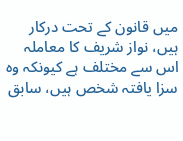میں قانون کے تحت درکار ہیں، نواز شریف کا معاملہ اس سے مختلف ہے کیونکہ وہ سزا یافتہ شخص ہیں، سابق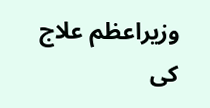وزیراعظم علاج کی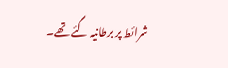شرائط پر برطانیہ گئے تھے۔